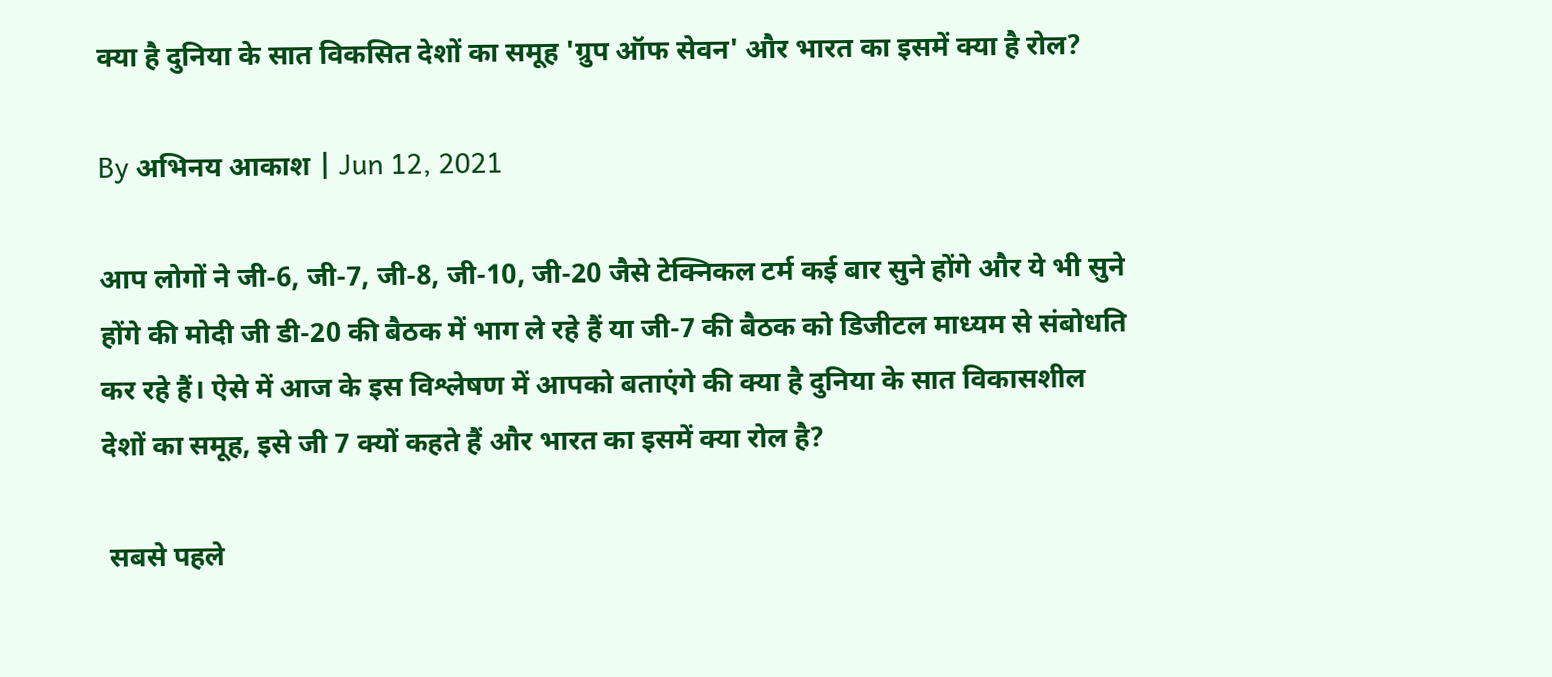क्या है दुनिया के सात विकसित देशों का समूह 'ग्रुप ऑफ सेवन' और भारत का इसमें क्या है रोल?

By अभिनय आकाश | Jun 12, 2021

आप लोगों ने जी-6, जी-7, जी-8, जी-10, जी-20 जैसे टेक्निकल टर्म कई बार सुने होंगे और ये भी सुने होंगे की मोदी जी डी-20 की बैठक में भाग ले रहे हैं या जी-7 की बैठक को डिजीटल माध्यम से संबोधति कर रहे हैं। ऐसे में आज के इस विश्लेषण में आपको बताएंगे की क्या है दुनिया के सात विकासशील देशों का समूह, इसे जी 7 क्यों कहते हैं और भारत का इसमें क्या रोल है?

 सबसे पहले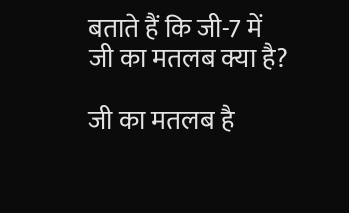बताते हैं कि जी-7 में जी का मतलब क्या है?

जी का मतलब है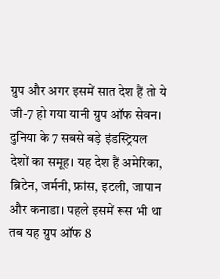ग्रुप और अगर इसमें सात देश हैं तो ये जी-7 हो गया यानी ग्रुप ऑफ सेवन। दुनिया के 7 सबसे बड़े इंडस्ट्रियल देशों का समूह। यह देश हैं अमेरिका, ब्रिटेन, जर्मनी, फ्रांस, इटली, जापान और कनाडा। पहले इसमें रूस भी था तब यह ग्रुप ऑफ 8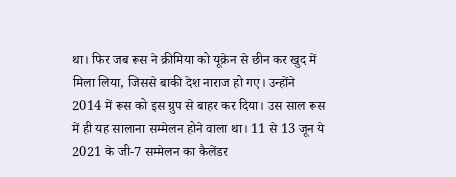था। फिर जब रूस ने क्रीमिया को यूक्रेन से छीन कर खुद में मिला लिया, जिससे बाकी देश नाराज हो गए। उन्होंने 2014 में रूस को इस ग्रुप से बाहर कर दिया। उस साल रूस में ही यह सालाना सम्मेलन होने वाला था। 11 से 13 जून ये 2021 के जी-7 सम्मेलन का कैलेंडर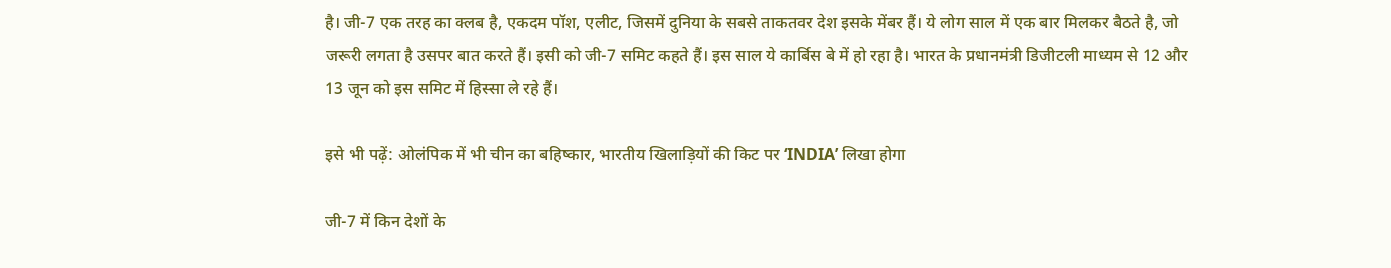है। जी-7 एक तरह का क्लब है, एकदम पॉश, एलीट, जिसमें दुनिया के सबसे ताकतवर देश इसके मेंबर हैं। ये लोग साल में एक बार मिलकर बैठते है, जो जरूरी लगता है उसपर बात करते हैं। इसी को जी-7 समिट कहते हैं। इस साल ये कार्बिस बे में हो रहा है। भारत के प्रधानमंत्री डिजीटली माध्यम से 12 और 13 जून को इस समिट में हिस्सा ले रहे हैं।

इसे भी पढ़ें: ओलंपिक में भी चीन का बहिष्कार, भारतीय खिलाड़ियों की किट पर ‘INDIA’ लिखा होगा

जी-7 में किन देशों के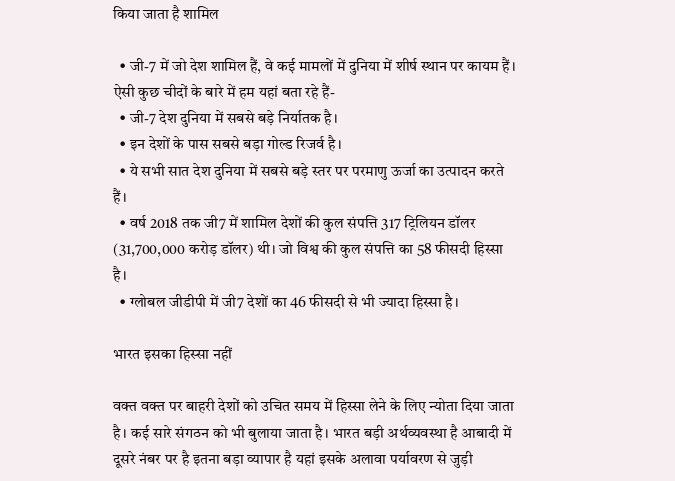किया जाता है शामिल

  • जी-7 में जो देश शामिल हैं, वे कई मामलों में दुनिया में शीर्ष स्थान पर कायम हैं। ऐसी कुछ चीदों के बारे में हम यहां बता रहे हैं-
  • जी-7 देश दुनिया में सबसे बड़े निर्यातक है।
  • इन देशों के पास सबसे बड़ा गोल्ड रिजर्व है।
  • ये सभी सात देश दुनिया में सबसे बड़े स्तर पर परमाणु ऊर्जा का उत्पादन करते हैं।
  • वर्ष 2018 तक जी7 में शामिल देशों की कुल संपत्ति 317 ट्रिलियन डॉलर (31,700,000 करोड़ डॉलर) थी। जो विश्व की कुल संपत्ति का 58 फीसदी हिस्सा है।
  • ग्लोबल जीडीपी में जी7 देशों का 46 फीसदी से भी ज्यादा हिस्सा है।

भारत इसका हिस्‍सा नहीं

वक्त वक्त पर बाहरी देशों को उचित समय में हिस्सा लेने के लिए न्योता दिया जाता है। कई सारे संगठन को भी बुलाया जाता है। भारत बड़ी अर्थव्यवस्था है आबादी में दूसरे नंबर पर है इतना बड़ा व्यापार है यहां इसके अलावा पर्यावरण से जुड़ी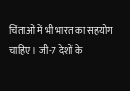चिंताओं में भी भारत का सहयोग चाहिए। जी-7 देशों के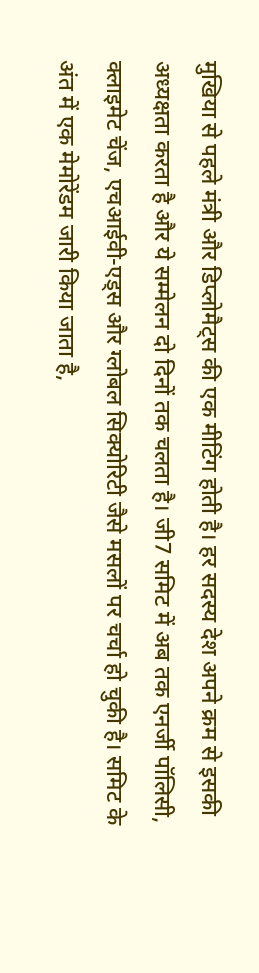मुखिया से पहले मंत्री और डिप्लोमैट्स की एक मीटिंग होती है। हर सदस्य देश अपने क्रम से इसकी अध्यक्षता करता है और ये सम्मेलन दो दिनों तक चलता है। जी7 समिट में अब तक एनर्जी पॉलिसी, क्लाइमेट चेंज, एचआईवी-एड्स और ग्लोबल सिक्योरिटी जैसे मसलों पर चर्चा हो चुकी है। समिट के अंत में एक मेमोरेंडम जारी किया जाता है,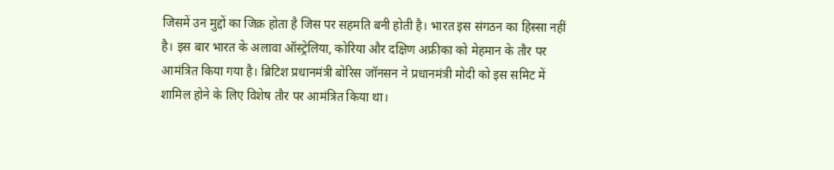जिसमें उन मुद्दों का जिक्र होता है जिस पर सहमति बनी होती है। भारत इस संगठन का हिस्सा नहीं है। इस बार भारत के अलावा ऑस्ट्रेलिया, कोरिया और दक्षिण अफ्रीका को मेहमान के तौर पर आमंत्रित किया गया है। ब्रिटिश प्रधानमंत्री बोरिस जॉनसन ने प्रधानमंत्री मोदी को इस समिट में शामिल होने के लिए विशेष तौर पर आमंत्रित किया था।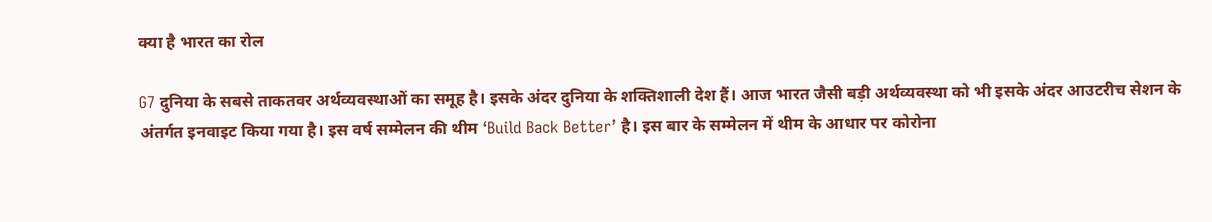क्‍या है भारत का रोल

G7 दुनिया के सबसे ताकतवर अर्थव्यवस्थाओं का समूह है। इसके अंदर दुनिया के शक्तिशाली देश हैं। आज भारत जैसी बड़ी अर्थव्यवस्था को भी इसके अंदर आउटरीच सेशन के अंतर्गत इनवाइट किया गया है। इस वर्ष स‍म्‍मेलन की थीम ‘Build Back Better’ है। इस बार के सम्‍मेलन में थीम के आधार पर कोरोना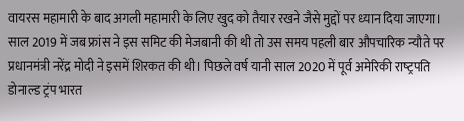वायरस महामारी के बाद अगली महामारी के लिए खुद को तैयार रखने जैसे मुद्दों पर ध्‍यान दिया जाएगा। साल 2019 में जब फ्रांस ने इस समिट की मेजबानी की थी तो उस समय पहली बार औपचारिक न्‍यौते पर प्रधानमंत्री नरेंद्र मोदी ने इसमें शिरकत की थी। पिछले वर्ष यानी साल 2020 में पूर्व अमेरिकी राष्‍ट्रपति डोनाल्‍ड ट्रंप भारत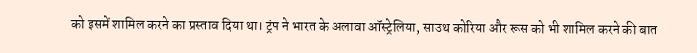को इसमें शामिल करने का प्रस्‍ताव दिया था। ट्रंप ने भारत के अलावा ऑस्‍ट्रेलिया, साउथ कोरिया और रूस को भी शामिल करने की बात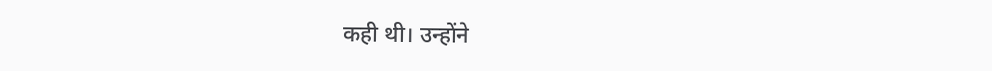कही थी। उन्‍होंने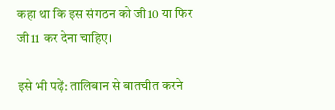कहा था कि इस संगठन को जी10 या फिर जी11 कर देना चाहिए।

इसे भी पढ़ें: तालिबान से बातचीत करने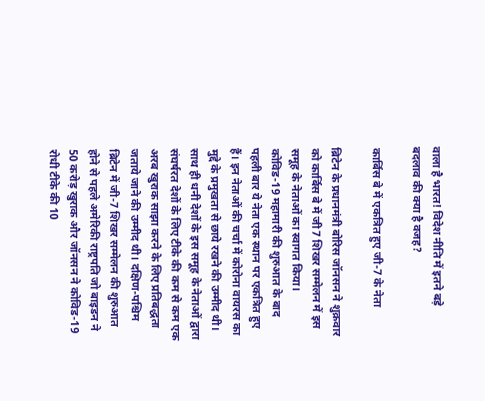वाला है भारत! विदेश नीति में इतने बड़े बदलाव की क्या है वजह?

कार्बिस बे में एकत्रित हुए जी-7 के नेता

ब्रिटेन के प्रधानमंत्री बोरिस जॉनसन ने शुक्रवार को कार्बिस बे में जी7 शिखर सम्मेलन में इस समूह के नेताओं का स्वागत किया। कोविड-19 महामारी की शुरुआत के बाद पहली बार ये नेता एक स्थान पर एकत्रित हुए हैं। इन नेताओं की चर्चा में कोरोना वायरस का मुद्दे के प्रमुखता से छाये रखने की उम्मीद थी। साथ ही धनी देशों के इस समूह के नेताओं द्वारा संघर्षरत देशों के लिए टीके की कम से कम एक अरब खुराक साझा करने के लिए प्रतिबद्धता जताये जाने की उम्मीद थी। दक्षिण-पश्चिम ब्रिटेन में जी-7 शिखर सम्मेलन की शुरुआत होने से पहले अमेरिकी राष्ट्रपति जो बाइडन ने 50 करोड़ खुराक और जॉनसन ने कोविड-19 रोधी टीके की 10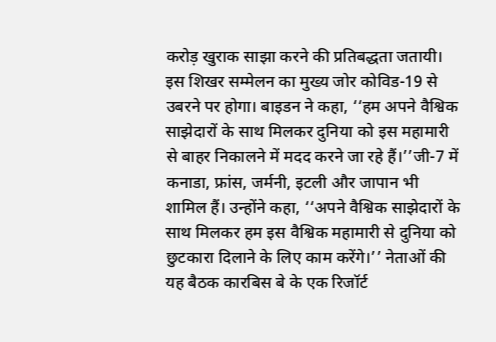करोड़ खुराक साझा करने की प्रतिबद्धता जतायी। इस शिखर सम्मेलन का मुख्य जोर कोविड-19 से उबरने पर होगा। बाइडन ने कहा, ‘‘हम अपने वैश्विक साझेदारों के साथ मिलकर दुनिया को इस महामारी से बाहर निकालने में मदद करने जा रहे हैं।’’जी-7 में कनाडा, फ्रांस, जर्मनी, इटली और जापान भी शामिल हैं। उन्होंने कहा, ‘‘अपने वैश्विक साझेदारों के साथ मिलकर हम इस वैश्विक महामारी से दुनिया को छुटकारा दिलाने के लिए काम करेंगे।’’ नेताओं की यह बैठक कारबिस बे के एक रिजॉर्ट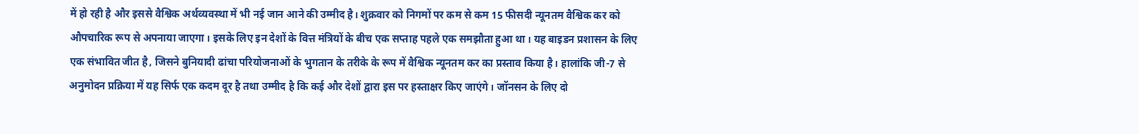में हो रही है और इससे वैश्विक अर्थव्यवस्था में भी नई जान आने की उम्मीद है। शुक्रवार को निगमों पर कम से कम 15 फीसदी न्यूनतम वैश्विक कर को औपचारिक रूप से अपनाया जाएगा। इसके लिए इन देशों के वित्त मंत्रियों के बीच एक सप्ताह पहले एक समझौता हुआ था। यह बाइडन प्रशासन के लिए एक संभावित जीत है, जिसने बुनियादी ढांचा परियोजनाओं के भुगतान के तरीके के रूप में वैश्विक न्यूनतम कर का प्रस्ताव किया है। हालांकि जी-7 से अनुमोदन प्रक्रिया में यह सिर्फ एक कदम दूर है तथा उम्मीद है कि कई और देशों द्वारा इस पर हस्ताक्षर किए जाएंगे। जॉनसन के लिए दो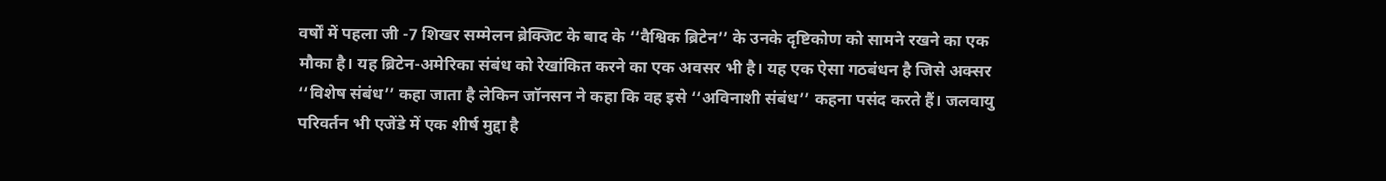वर्षों में पहला जी -7 शिखर सम्मेलन ब्रेक्जिट के बाद के ‘‘वैश्विक ब्रिटेन’’ के उनके दृष्टिकोण को सामने रखने का एक मौका है। यह ब्रिटेन-अमेरिका संबंध को रेखांकित करने का एक अवसर भी है। यह एक ऐसा गठबंधन है जिसे अक्सर ‘‘विशेष संबंध’’ कहा जाता है लेकिन जॉनसन ने कहा कि वह इसे ‘‘अविनाशी संबंध’’ कहना पसंद करते हैं। जलवायु परिवर्तन भी एजेंडे में एक शीर्ष मुद्दा है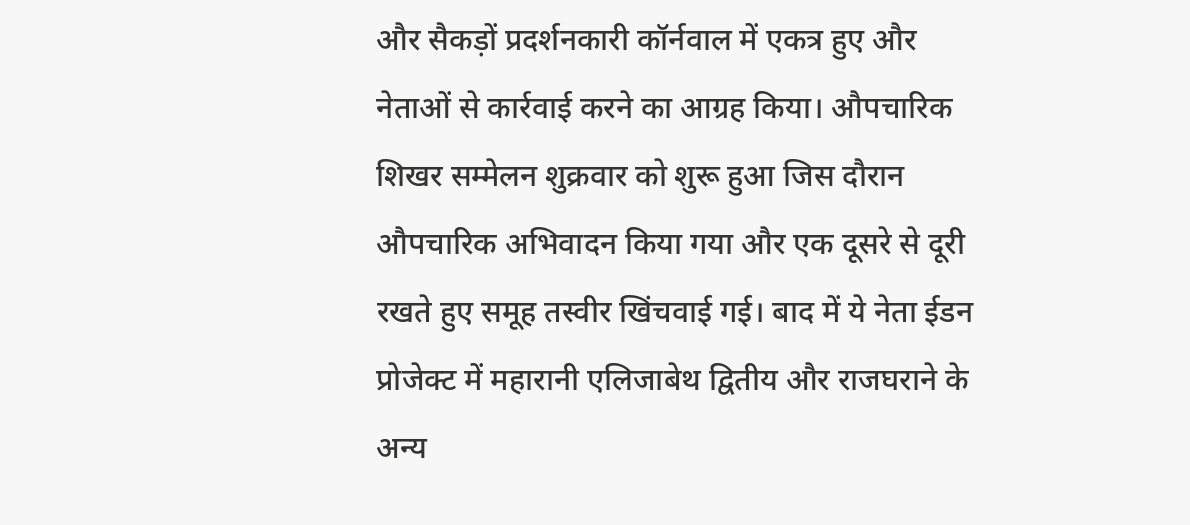और सैकड़ों प्रदर्शनकारी कॉर्नवाल में एकत्र हुए और नेताओं से कार्रवाई करने का आग्रह किया। औपचारिक शिखर सम्मेलन शुक्रवार को शुरू हुआ जिस दौरान औपचारिक अभिवादन किया गया और एक दूसरे से दूरी रखते हुए समूह तस्वीर खिंचवाई गई। बाद में ये नेता ईडन प्रोजेक्ट में महारानी एलिजाबेथ द्वितीय और राजघराने के अन्य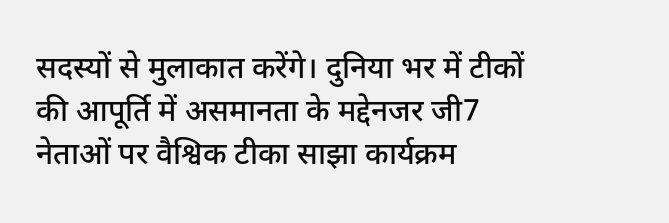सदस्यों से मुलाकात करेंगे। दुनिया भर में टीकों की आपूर्ति में असमानता के मद्देनजर जी7 नेताओं पर वैश्विक टीका साझा कार्यक्रम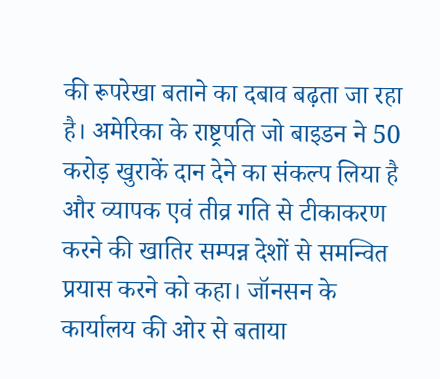की रूपरेखा बताने का दबाव बढ़ता जा रहा है। अमेरिका के राष्ट्रपति जो बाइडन ने 50 करोड़ खुराकें दान देने का संकल्प लिया है और व्यापक एवं तीव्र गति से टीकाकरण करने की खातिर सम्पन्न देशों से समन्वित प्रयास करने को कहा। जॉनसन के कार्यालय की ओर से बताया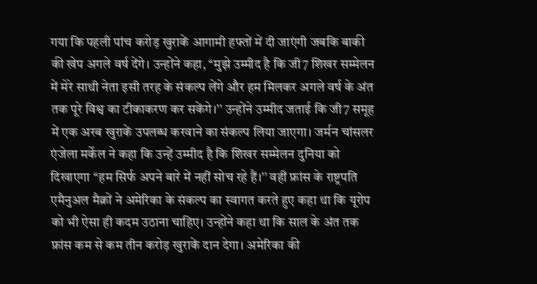गया कि पहली पांच करोड़ खुराकें आगामी हफ्तों में दी जाएंगी जबकि बाकी की खेप अगले वर्ष देंगे। उन्होंने कहा, ‘‘मुझे उम्मीद है कि जी7 शिखर सम्मेलन में मेरे साथी नेता इसी तरह के संकल्प लेंगे और हम मिलकर अगले वर्ष के अंत तक पूरे विश्व का टीकाकरण कर सकेंगे।’’ उन्होंने उम्मीद जताई कि जी7 समूह में एक अरब खुराकें उपलब्ध करवाने का संकल्प लिया जाएगा। जर्मन चांसलर एंजेला मर्केल ने कहा कि उन्हें उम्मीद है कि शिखर सम्मेलन दुनिया को दिखाएगा ‘‘हम सिर्फ अपने बारे में नहीं सोच रहे हैं।’’ वहीं फ्रांस के राष्ट्रपति एमैनुअल मैक्रों ने अमेरिका के संकल्प का स्वागत करते हुए कहा था कि यूरोप को भी ऐसा ही कदम उठाना चाहिए। उन्होंने कहा था कि साल के अंत तक फ्रांस कम से कम तीन करोड़ खुराकें दान देगा। अमेरिका की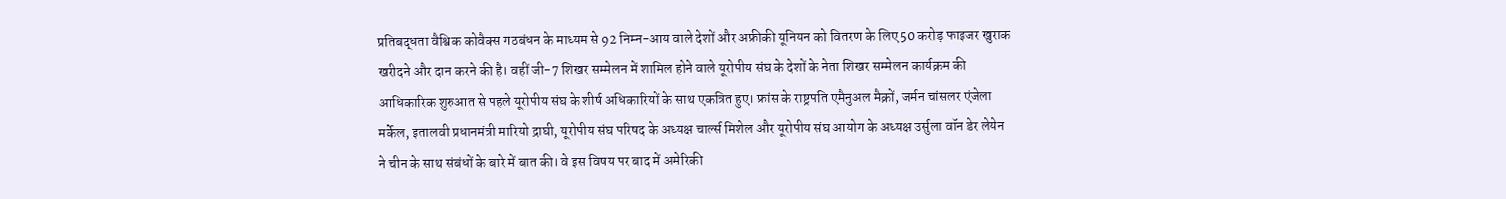प्रतिबद्धता वैश्विक कोवैक्स गठबंधन के माध्यम से 92 निम्न-आय वाले देशों और अफ्रीकी यूनियन को वितरण के लिए 50 करोड़ फाइजर खुराक खरीदने और दान करने की है। वहीं जी-7 शिखर सम्मेलन में शामिल होने वाले यूरोपीय संघ के देशों के नेता शिखर सम्मेलन कार्यक्रम की आधिकारिक शुरुआत से पहले यूरोपीय संघ के शीर्ष अधिकारियों के साथ एकत्रित हुए। फ्रांस के राष्ट्रपति एमैनुअल मैक्रों, जर्मन चांसलर एंजेला मर्केल, इतालवी प्रधानमंत्री मारियो द्राघी, यूरोपीय संघ परिषद के अध्यक्ष चार्ल्स मिशेल और यूरोपीय संघ आयोग के अध्यक्ष उर्सुला वॉन डेर लेयेन ने चीन के साथ संबंधों के बारे में बात की। वे इस विषय पर बाद में अमेरिकी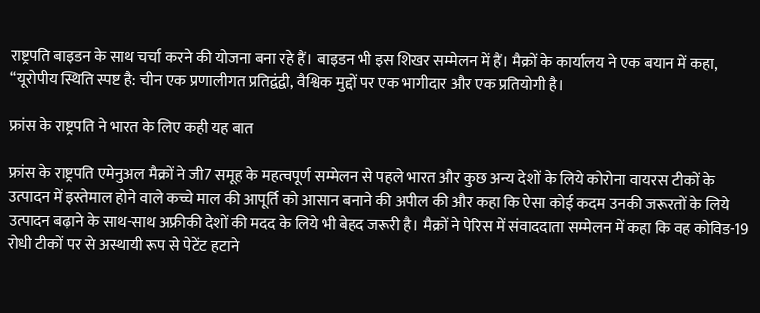राष्ट्रपति बाइडन के साथ चर्चा करने की योजना बना रहे हैं। बाइडन भी इस शिखर सम्मेलन में हैं। मैक्रों के कार्यालय ने एक बयान में कहा, ‘‘यूरोपीय स्थिति स्पष्ट है: चीन एक प्रणालीगत प्रतिद्वंद्वी, वैश्विक मुद्दों पर एक भागीदार और एक प्रतियोगी है।

फ्रांस के राष्ट्रपति ने भारत के लिए कही यह बात

फ्रांस के राष्ट्रपति एमेनुअल मैक्रों ने जी7 समूह के महत्वपूर्ण सम्मेलन से पहले भारत और कुछ अन्य देशों के लिये कोरोना वायरस टीकों के उत्पादन में इस्तेमाल होने वाले कच्चे माल की आपूर्ति को आसान बनाने की अपील की और कहा कि ऐसा कोई कदम उनकी जरूरतों के लिये उत्पादन बढ़ाने के साथ-साथ अफ्रीकी देशों की मदद के लिये भी बेहद जरूरी है। मैक्रों ने पेरिस में संवाददाता सम्मेलन में कहा कि वह कोविड-19 रोधी टीकों पर से अस्थायी रूप से पेटेंट हटाने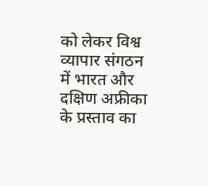को लेकर विश्व व्यापार संगठन में भारत और दक्षिण अफ्रीका के प्रस्ताव का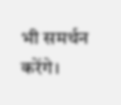भी समर्थन करेंगे।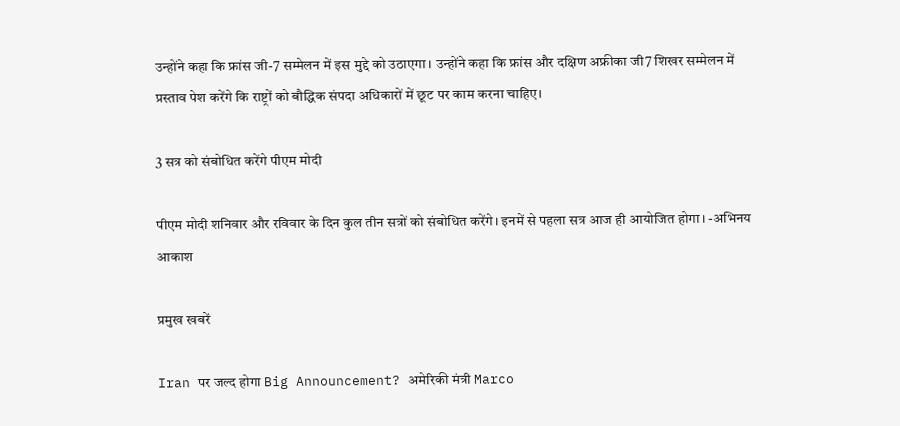उन्होंने कहा कि फ्रांस जी-7 सम्मेलन में इस मुद्दे को उठाएगा। उन्होंने कहा कि फ्रांस और दक्षिण अफ्रीका जी7 शिखर सम्मेलन में प्रस्ताव पेश करेंगे कि राष्ट्रों को बौद्धिक संपदा अधिकारों में छूट पर काम करना चाहिए।

3 सत्र को संबोधित करेंगे पीएम मोदी

पीएम मोदी शनिवार और रविवार के दिन कुल तीन सत्रों को संबोधित करेंगे। इनमें से पहला सत्र आज ही आयोजित होगा। -अभिनय आकाश

प्रमुख खबरें

Iran पर जल्द होगा Big Announcement? अमेरिकी मंत्री Marco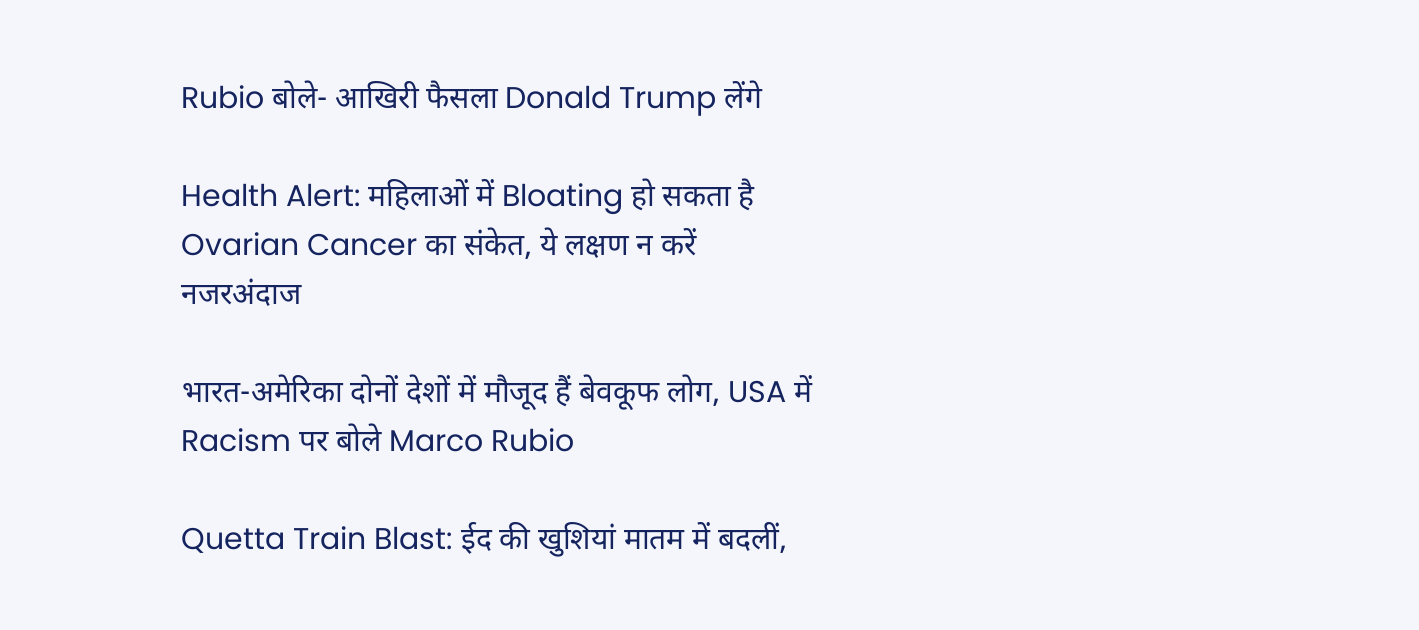Rubio बोले- आखिरी फैसला Donald Trump लेंगे

Health Alert: महिलाओं में Bloating हो सकता है Ovarian Cancer का संकेत, ये लक्षण न करें नजरअंदाज

भारत-अमेरिका दोनों देशों में मौजूद हैं बेवकूफ लोग, USA में Racism पर बोले Marco Rubio

Quetta Train Blast: ईद की खुशियां मातम में बदलीं,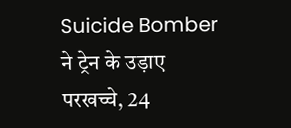Suicide Bomber ने ट्रेन के उड़ाए परखच्चे, 24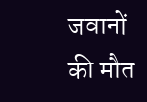जवानों की मौत